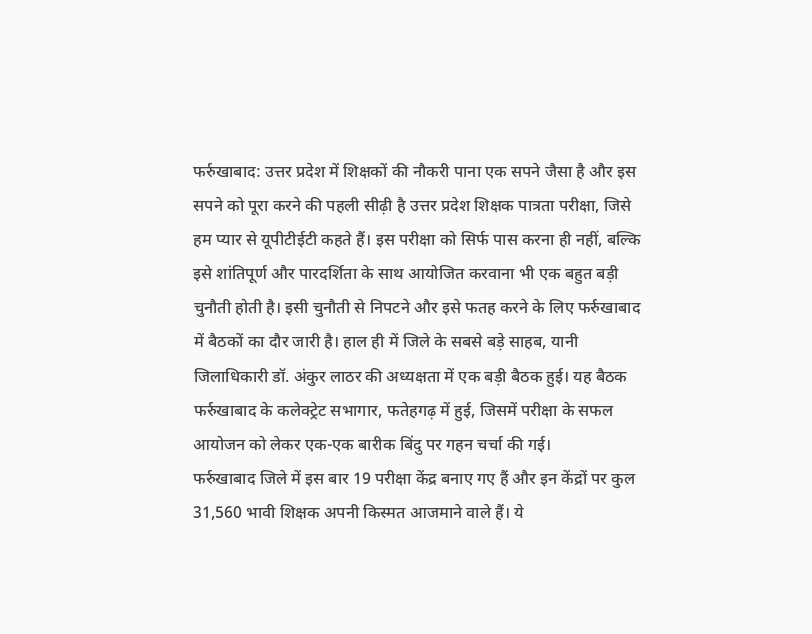फर्रुखाबाद: उत्तर प्रदेश में शिक्षकों की नौकरी पाना एक सपने जैसा है और इस सपने को पूरा करने की पहली सीढ़ी है उत्तर प्रदेश शिक्षक पात्रता परीक्षा, जिसे हम प्यार से यूपीटीईटी कहते हैं। इस परीक्षा को सिर्फ पास करना ही नहीं, बल्कि इसे शांतिपूर्ण और पारदर्शिता के साथ आयोजित करवाना भी एक बहुत बड़ी चुनौती होती है। इसी चुनौती से निपटने और इसे फतह करने के लिए फर्रुखाबाद में बैठकों का दौर जारी है। हाल ही में जिले के सबसे बड़े साहब, यानी जिलाधिकारी डॉ. अंकुर लाठर की अध्यक्षता में एक बड़ी बैठक हुई। यह बैठक फर्रुखाबाद के कलेक्ट्रेट सभागार, फतेहगढ़ में हुई, जिसमें परीक्षा के सफल आयोजन को लेकर एक-एक बारीक बिंदु पर गहन चर्चा की गई।
फर्रुखाबाद जिले में इस बार 19 परीक्षा केंद्र बनाए गए हैं और इन केंद्रों पर कुल 31,560 भावी शिक्षक अपनी किस्मत आजमाने वाले हैं। ये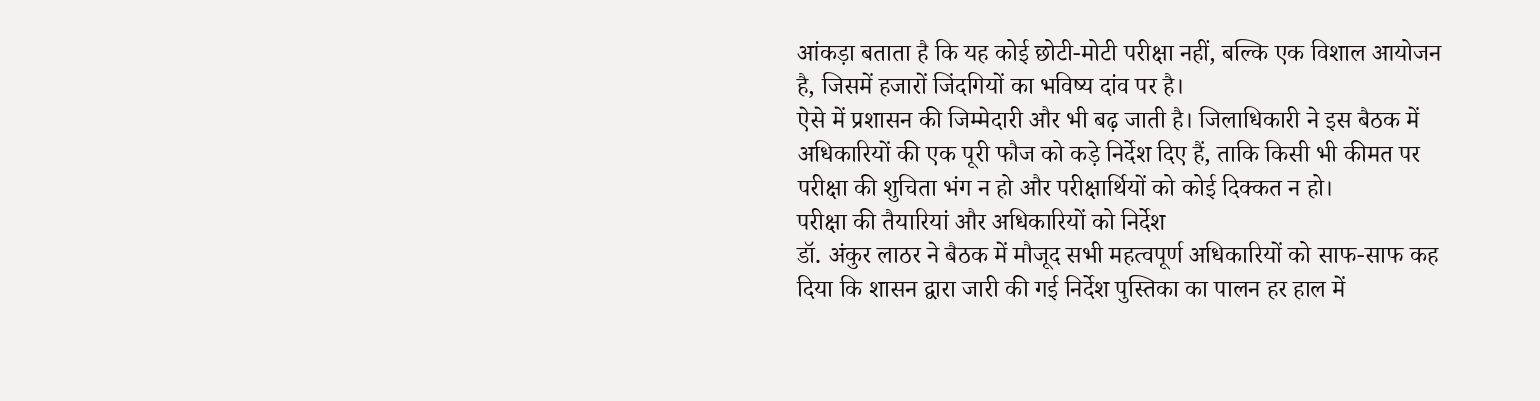आंकड़ा बताता है कि यह कोई छोटी-मोटी परीक्षा नहीं, बल्कि एक विशाल आयोजन है, जिसमें हजारों जिंदगियों का भविष्य दांव पर है।
ऐसे में प्रशासन की जिम्मेदारी और भी बढ़ जाती है। जिलाधिकारी ने इस बैठक में अधिकारियों की एक पूरी फौज को कड़े निर्देश दिए हैं, ताकि किसी भी कीमत पर परीक्षा की शुचिता भंग न हो और परीक्षार्थियों को कोई दिक्कत न हो।
परीक्षा की तैयारियां और अधिकारियों को निर्देश
डॉ. अंकुर लाठर ने बैठक में मौजूद सभी महत्वपूर्ण अधिकारियों को साफ-साफ कह दिया कि शासन द्वारा जारी की गई निर्देश पुस्तिका का पालन हर हाल में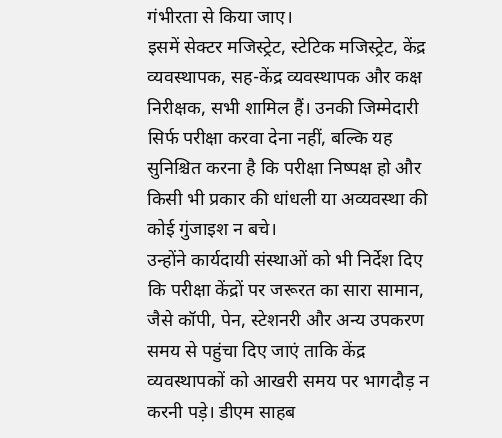गंभीरता से किया जाए।
इसमें सेक्टर मजिस्ट्रेट, स्टेटिक मजिस्ट्रेट, केंद्र व्यवस्थापक, सह-केंद्र व्यवस्थापक और कक्ष निरीक्षक, सभी शामिल हैं। उनकी जिम्मेदारी सिर्फ परीक्षा करवा देना नहीं, बल्कि यह सुनिश्चित करना है कि परीक्षा निष्पक्ष हो और किसी भी प्रकार की धांधली या अव्यवस्था की कोई गुंजाइश न बचे।
उन्होंने कार्यदायी संस्थाओं को भी निर्देश दिए कि परीक्षा केंद्रों पर जरूरत का सारा सामान, जैसे कॉपी, पेन, स्टेशनरी और अन्य उपकरण समय से पहुंचा दिए जाएं ताकि केंद्र व्यवस्थापकों को आखरी समय पर भागदौड़ न करनी पड़े। डीएम साहब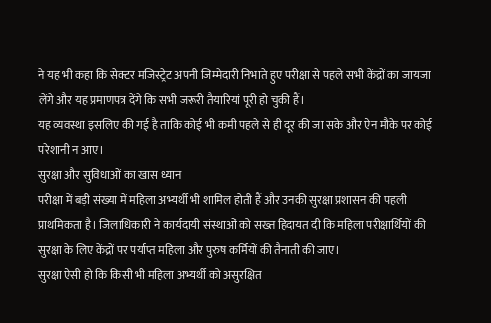ने यह भी कहा कि सेक्टर मजिस्ट्रेट अपनी जिम्मेदारी निभाते हुए परीक्षा से पहले सभी केंद्रों का जायजा लेंगे और यह प्रमाणपत्र देंगे कि सभी जरूरी तैयारियां पूरी हो चुकी हैं।
यह व्यवस्था इसलिए की गई है ताकि कोई भी कमी पहले से ही दूर की जा सके और ऐन मौके पर कोई परेशानी न आए।
सुरक्षा और सुविधाओं का खास ध्यान
परीक्षा में बड़ी संख्या में महिला अभ्यर्थी भी शामिल होती हैं और उनकी सुरक्षा प्रशासन की पहली प्राथमिकता है। जिलाधिकारी ने कार्यदायी संस्थाओं को सख्त हिदायत दी कि महिला परीक्षार्थियों की सुरक्षा के लिए केंद्रों पर पर्याप्त महिला और पुरुष कर्मियों की तैनाती की जाए।
सुरक्षा ऐसी हो कि किसी भी महिला अभ्यर्थी को असुरक्षित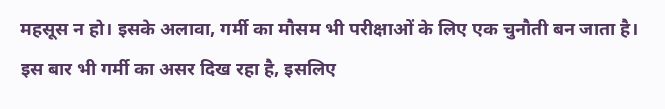महसूस न हो। इसके अलावा, गर्मी का मौसम भी परीक्षाओं के लिए एक चुनौती बन जाता है।
इस बार भी गर्मी का असर दिख रहा है, इसलिए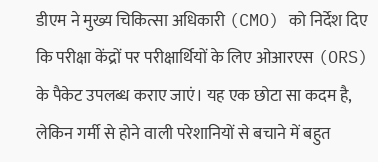डीएम ने मुख्य चिकित्सा अधिकारी (CMO) को निर्देश दिए कि परीक्षा केंद्रों पर परीक्षार्थियों के लिए ओआरएस (ORS) के पैकेट उपलब्ध कराए जाएं। यह एक छोटा सा कदम है, लेकिन गर्मी से होने वाली परेशानियों से बचाने में बहुत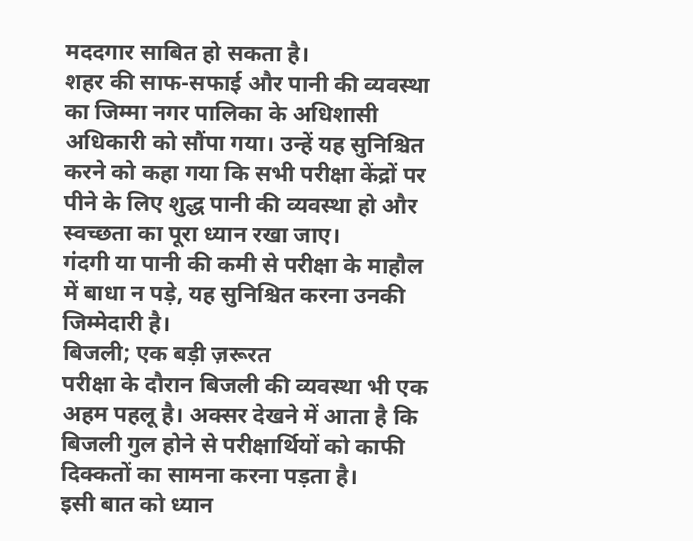मददगार साबित हो सकता है।
शहर की साफ-सफाई और पानी की व्यवस्था का जिम्मा नगर पालिका के अधिशासी अधिकारी को सौंपा गया। उन्हें यह सुनिश्चित करने को कहा गया कि सभी परीक्षा केंद्रों पर पीने के लिए शुद्ध पानी की व्यवस्था हो और स्वच्छता का पूरा ध्यान रखा जाए।
गंदगी या पानी की कमी से परीक्षा के माहौल में बाधा न पड़े, यह सुनिश्चित करना उनकी जिम्मेदारी है।
बिजली; एक बड़ी ज़रूरत
परीक्षा के दौरान बिजली की व्यवस्था भी एक अहम पहलू है। अक्सर देखने में आता है कि बिजली गुल होने से परीक्षार्थियों को काफी दिक्कतों का सामना करना पड़ता है।
इसी बात को ध्यान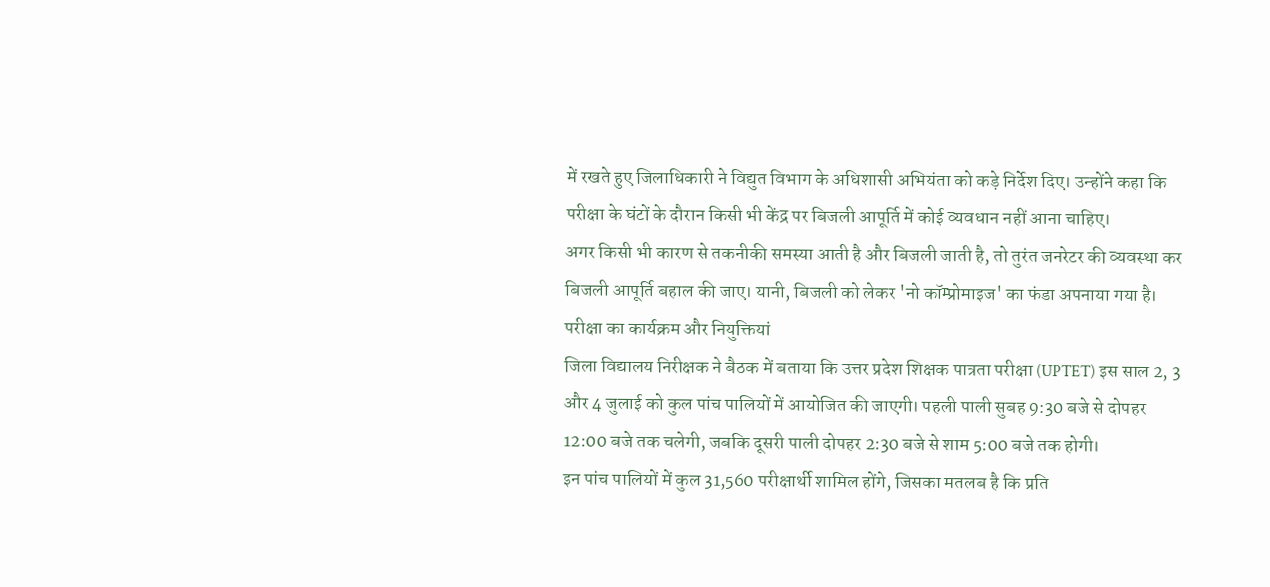में रखते हुए जिलाधिकारी ने विद्युत विभाग के अधिशासी अभियंता को कड़े निर्देश दिए। उन्होंने कहा कि परीक्षा के घंटों के दौरान किसी भी केंद्र पर बिजली आपूर्ति में कोई व्यवधान नहीं आना चाहिए।
अगर किसी भी कारण से तकनीकी समस्या आती है और बिजली जाती है, तो तुरंत जनरेटर की व्यवस्था कर बिजली आपूर्ति बहाल की जाए। यानी, बिजली को लेकर 'नो कॉम्प्रोमाइज' का फंडा अपनाया गया है।
परीक्षा का कार्यक्रम और नियुक्तियां
जिला विद्यालय निरीक्षक ने बैठक में बताया कि उत्तर प्रदेश शिक्षक पात्रता परीक्षा (UPTET) इस साल 2, 3 और 4 जुलाई को कुल पांच पालियों में आयोजित की जाएगी। पहली पाली सुबह 9:30 बजे से दोपहर 12:00 बजे तक चलेगी, जबकि दूसरी पाली दोपहर 2:30 बजे से शाम 5:00 बजे तक होगी।
इन पांच पालियों में कुल 31,560 परीक्षार्थी शामिल होंगे, जिसका मतलब है कि प्रति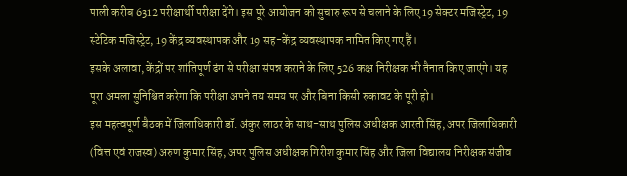पाली करीब 6312 परीक्षार्थी परीक्षा देंगे। इस पूरे आयोजन को सुचारु रूप से चलाने के लिए 19 सेक्टर मजिस्ट्रेट, 19 स्टेटिक मजिस्ट्रेट, 19 केंद्र व्यवस्थापक और 19 सह-केंद्र व्यवस्थापक नामित किए गए हैं।
इसके अलावा, केंद्रों पर शांतिपूर्ण ढंग से परीक्षा संपन्न कराने के लिए 526 कक्ष निरीक्षक भी तैनात किए जाएंगे। यह पूरा अमला सुनिश्चित करेगा कि परीक्षा अपने तय समय पर और बिना किसी रुकावट के पूरी हो।
इस महत्वपूर्ण बैठक में जिलाधिकारी डॉ. अंकुर लाठर के साथ-साथ पुलिस अधीक्षक आरती सिंह, अपर जिलाधिकारी (वित्त एवं राजस्व) अरुण कुमार सिंह, अपर पुलिस अधीक्षक गिरीश कुमार सिंह और जिला विद्यालय निरीक्षक संजीव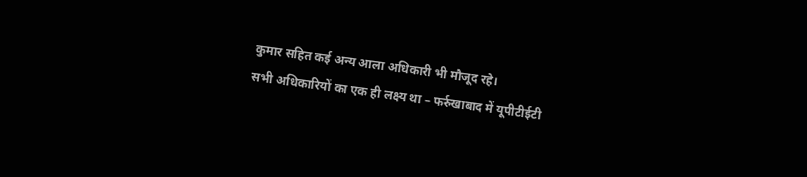कुमार सहित कई अन्य आला अधिकारी भी मौजूद रहे।
सभी अधिकारियों का एक ही लक्ष्य था – फर्रुखाबाद में यूपीटीईटी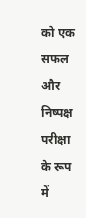को एक सफल और निष्पक्ष परीक्षा के रूप में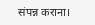संपन्न कराना।